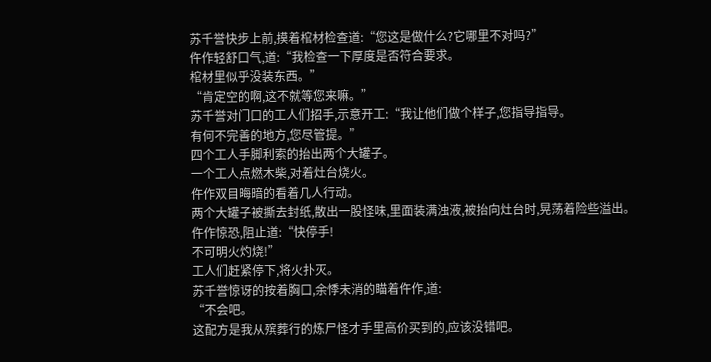苏千誉快步上前,摸着棺材检查道:“您这是做什么?它哪里不对吗?”
仵作轻舒口气,道:“我检查一下厚度是否符合要求。
棺材里似乎没装东西。”
“肯定空的啊,这不就等您来嘛。”
苏千誉对门口的工人们招手,示意开工:“我让他们做个样子,您指导指导。
有何不完善的地方,您尽管提。”
四个工人手脚利索的抬出两个大罐子。
一个工人点燃木柴,对着灶台烧火。
仵作双目晦暗的看着几人行动。
两个大罐子被撕去封纸,散出一股怪味,里面装满浊液,被抬向灶台时,晃荡着险些溢出。
仵作惊恐,阻止道:“快停手!
不可明火灼烧!”
工人们赶紧停下,将火扑灭。
苏千誉惊讶的按着胸口,余悸未消的瞄着仵作,道:
“不会吧。
这配方是我从殡葬行的炼尸怪才手里高价买到的,应该没错吧。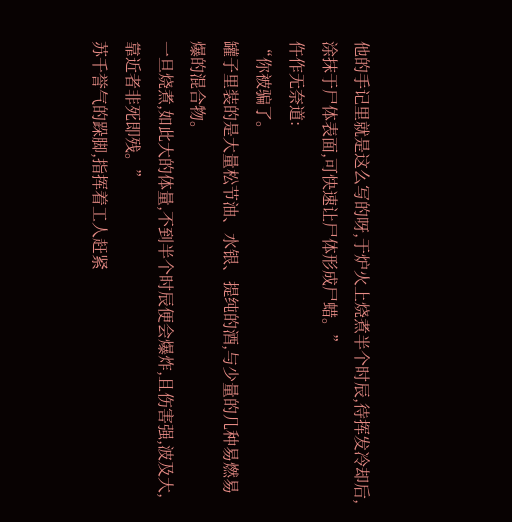他的手记里就是这么写的呀,于炉火上烧煮半个时辰,待挥发冷却后,涂抹于尸体表面,可快速让尸体形成尸蜡。”
仵作无奈道:
“你被骗了。
罐子里装的是大量松节油、水银、提纯的酒,与少量的几种易燃易爆的混合物。
一旦烧煮,如此大的体量,不到半个时辰便会爆炸,且伤害强,波及大,靠近者非死即残。”
苏千誉气的跺脚,指挥着工人赶紧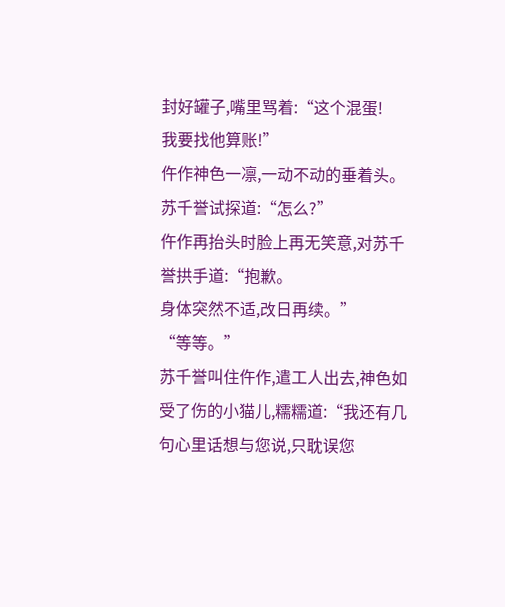封好罐子,嘴里骂着:“这个混蛋!
我要找他算账!”
仵作神色一凛,一动不动的垂着头。
苏千誉试探道:“怎么?”
仵作再抬头时脸上再无笑意,对苏千誉拱手道:“抱歉。
身体突然不适,改日再续。”
“等等。”
苏千誉叫住仵作,遣工人出去,神色如受了伤的小猫儿,糯糯道:“我还有几句心里话想与您说,只耽误您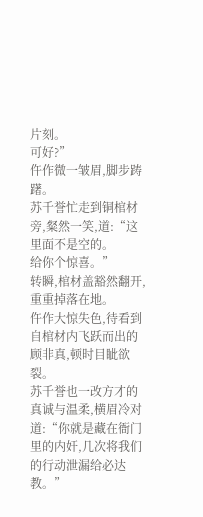片刻。
可好?”
仵作微一皱眉,脚步踌躇。
苏千誉忙走到铜棺材旁,粲然一笑,道:“这里面不是空的。
给你个惊喜。”
转瞬,棺材盖豁然翻开,重重掉落在地。
仵作大惊失色,待看到自棺材内飞跃而出的顾非真,顿时目眦欲裂。
苏千誉也一改方才的真诚与温柔,横眉冷对道:“你就是藏在衙门里的内奸,几次将我们的行动泄漏给必达教。”